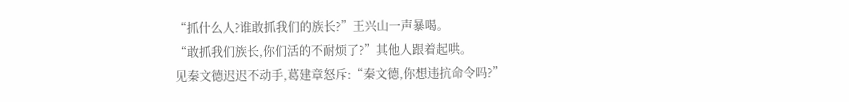“抓什么人?谁敢抓我们的族长?”王兴山一声暴喝。
“敢抓我们族长,你们活的不耐烦了?”其他人跟着起哄。
见秦文德迟迟不动手,葛建章怒斥:“秦文德,你想违抗命令吗?”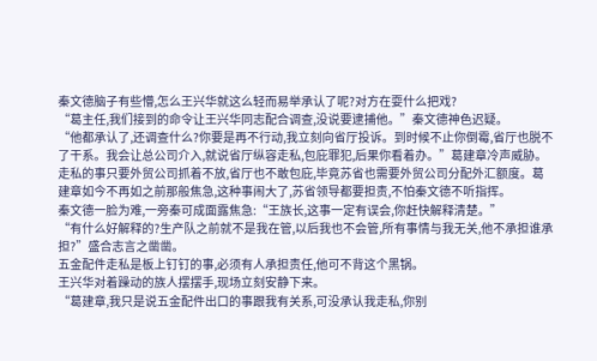秦文德脑子有些懵,怎么王兴华就这么轻而易举承认了呢?对方在耍什么把戏?
“葛主任,我们接到的命令让王兴华同志配合调查,没说要逮捕他。”秦文德神色迟疑。
“他都承认了,还调查什么?你要是再不行动,我立刻向省厅投诉。到时候不止你倒霉,省厅也脱不了干系。我会让总公司介入,就说省厅纵容走私,包庇罪犯,后果你看着办。”葛建章冷声威胁。
走私的事只要外贸公司抓着不放,省厅也不敢包庇,毕竟苏省也需要外贸公司分配外汇额度。葛建章如今不再如之前那般焦急,这种事闹大了,苏省领导都要担责,不怕秦文德不听指挥。
秦文德一脸为难,一旁秦可成面露焦急:“王族长,这事一定有误会,你赶快解释清楚。”
“有什么好解释的?生产队之前就不是我在管,以后我也不会管,所有事情与我无关,他不承担谁承担?”盛合志言之凿凿。
五金配件走私是板上钉钉的事,必须有人承担责任,他可不背这个黑锅。
王兴华对着躁动的族人摆摆手,现场立刻安静下来。
“葛建章,我只是说五金配件出口的事跟我有关系,可没承认我走私,你别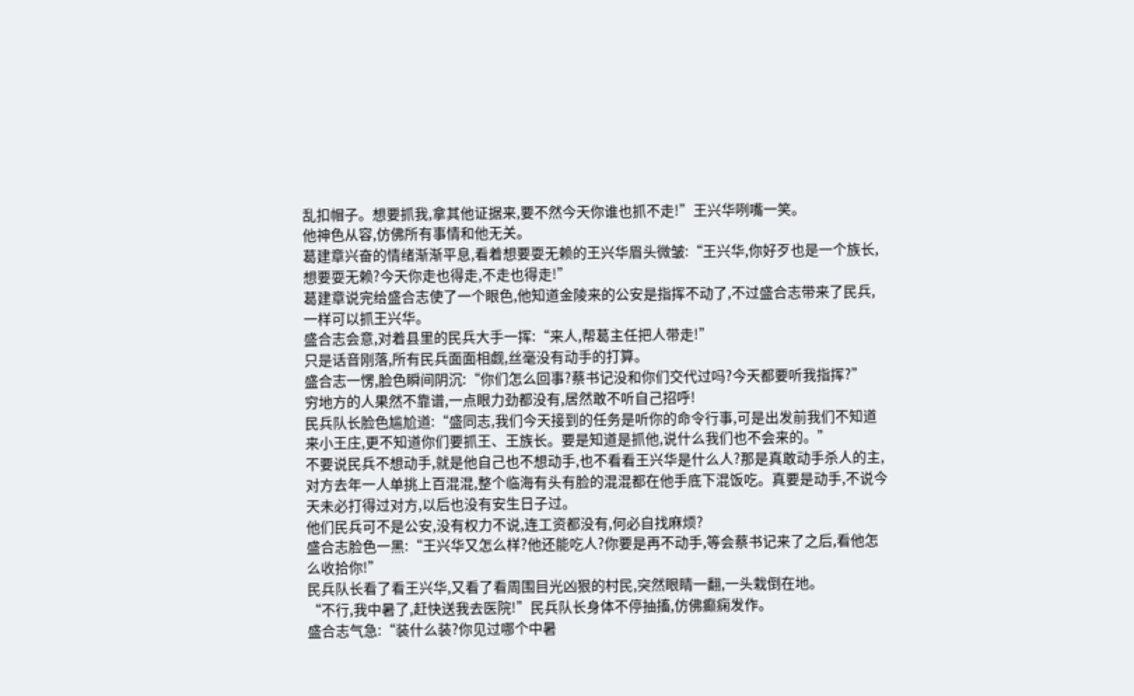乱扣帽子。想要抓我,拿其他证据来,要不然今天你谁也抓不走!”王兴华咧嘴一笑。
他神色从容,仿佛所有事情和他无关。
葛建章兴奋的情绪渐渐平息,看着想要耍无赖的王兴华眉头微皱:“王兴华,你好歹也是一个族长,想要耍无赖?今天你走也得走,不走也得走!”
葛建章说完给盛合志使了一个眼色,他知道金陵来的公安是指挥不动了,不过盛合志带来了民兵,一样可以抓王兴华。
盛合志会意,对着县里的民兵大手一挥:“来人,帮葛主任把人带走!”
只是话音刚落,所有民兵面面相觑,丝毫没有动手的打算。
盛合志一愣,脸色瞬间阴沉:“你们怎么回事?蔡书记没和你们交代过吗?今天都要听我指挥?”
穷地方的人果然不靠谱,一点眼力劲都没有,居然敢不听自己招呼!
民兵队长脸色尴尬道:“盛同志,我们今天接到的任务是听你的命令行事,可是出发前我们不知道来小王庄,更不知道你们要抓王、王族长。要是知道是抓他,说什么我们也不会来的。”
不要说民兵不想动手,就是他自己也不想动手,也不看看王兴华是什么人?那是真敢动手杀人的主,对方去年一人单挑上百混混,整个临海有头有脸的混混都在他手底下混饭吃。真要是动手,不说今天未必打得过对方,以后也没有安生日子过。
他们民兵可不是公安,没有权力不说,连工资都没有,何必自找麻烦?
盛合志脸色一黑:“王兴华又怎么样?他还能吃人?你要是再不动手,等会蔡书记来了之后,看他怎么收拾你!”
民兵队长看了看王兴华,又看了看周围目光凶狠的村民,突然眼睛一翻,一头栽倒在地。
“不行,我中暑了,赶快送我去医院!”民兵队长身体不停抽搐,仿佛癫痫发作。
盛合志气急:“装什么装?你见过哪个中暑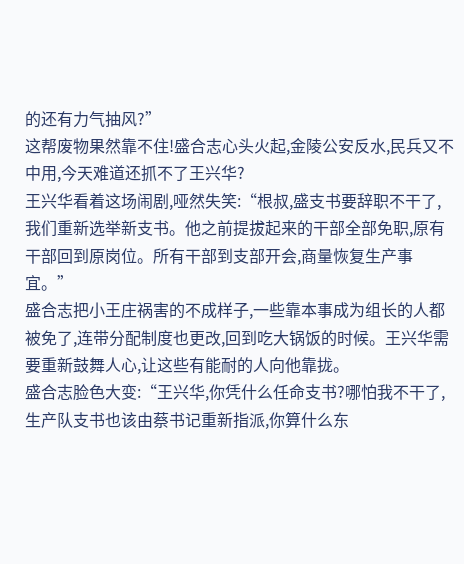的还有力气抽风?”
这帮废物果然靠不住!盛合志心头火起,金陵公安反水,民兵又不中用,今天难道还抓不了王兴华?
王兴华看着这场闹剧,哑然失笑:“根叔,盛支书要辞职不干了,我们重新选举新支书。他之前提拔起来的干部全部免职,原有干部回到原岗位。所有干部到支部开会,商量恢复生产事宜。”
盛合志把小王庄祸害的不成样子,一些靠本事成为组长的人都被免了,连带分配制度也更改,回到吃大锅饭的时候。王兴华需要重新鼓舞人心,让这些有能耐的人向他靠拢。
盛合志脸色大变:“王兴华,你凭什么任命支书?哪怕我不干了,生产队支书也该由蔡书记重新指派,你算什么东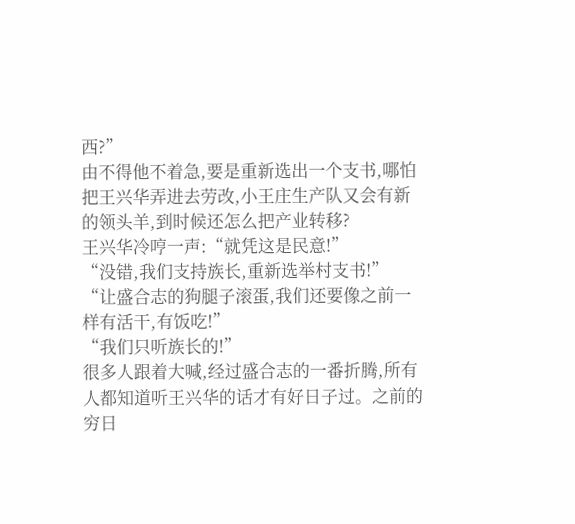西?”
由不得他不着急,要是重新选出一个支书,哪怕把王兴华弄进去劳改,小王庄生产队又会有新的领头羊,到时候还怎么把产业转移?
王兴华冷哼一声:“就凭这是民意!”
“没错,我们支持族长,重新选举村支书!”
“让盛合志的狗腿子滚蛋,我们还要像之前一样有活干,有饭吃!”
“我们只听族长的!”
很多人跟着大喊,经过盛合志的一番折腾,所有人都知道听王兴华的话才有好日子过。之前的穷日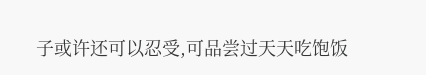子或许还可以忍受,可品尝过天天吃饱饭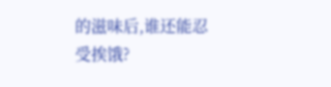的滋味后,谁还能忍受挨饿?